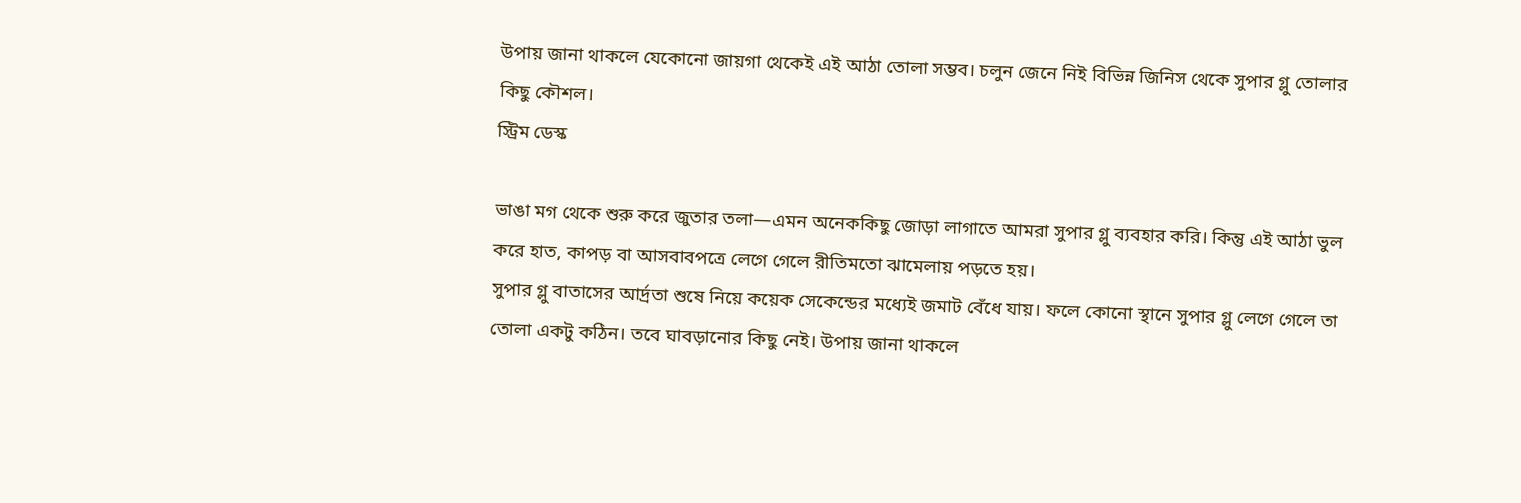উপায় জানা থাকলে যেকোনো জায়গা থেকেই এই আঠা তোলা সম্ভব। চলুন জেনে নিই বিভিন্ন জিনিস থেকে সুপার গ্লু তোলার কিছু কৌশল।
স্ট্রিম ডেস্ক

ভাঙা মগ থেকে শুরু করে জুতার তলা—এমন অনেককিছু জোড়া লাগাতে আমরা সুপার গ্লু ব্যবহার করি। কিন্তু এই আঠা ভুল করে হাত, কাপড় বা আসবাবপত্রে লেগে গেলে রীতিমতো ঝামেলায় পড়তে হয়।
সুপার গ্লু বাতাসের আর্দ্রতা শুষে নিয়ে কয়েক সেকেন্ডের মধ্যেই জমাট বেঁধে যায়। ফলে কোনো স্থানে সুপার গ্লু লেগে গেলে তা তোলা একটু কঠিন। তবে ঘাবড়ানোর কিছু নেই। উপায় জানা থাকলে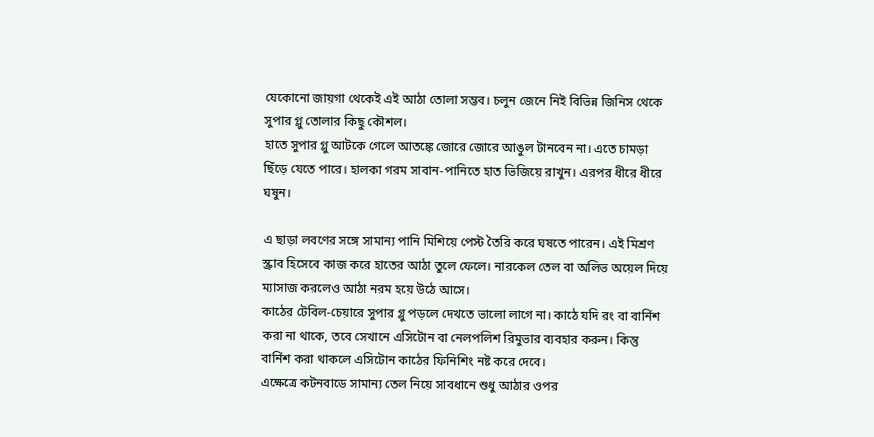যেকোনো জায়গা থেকেই এই আঠা তোলা সম্ভব। চলুন জেনে নিই বিভিন্ন জিনিস থেকে সুপার গ্লু তোলার কিছু কৌশল।
হাতে সুপার গ্লু আটকে গেলে আতঙ্কে জোরে জোরে আঙুল টানবেন না। এতে চামড়া ছিঁড়ে যেতে পারে। হালকা গরম সাবান-পানিতে হাত ভিজিয়ে রাখুন। এরপর ধীরে ধীরে ঘষুন।

এ ছাড়া লবণের সঙ্গে সামান্য পানি মিশিয়ে পেস্ট তৈরি করে ঘষতে পারেন। এই মিশ্রণ স্ক্রাব হিসেবে কাজ করে হাতের আঠা তুলে ফেলে। নারকেল তেল বা অলিভ অয়েল দিয়ে ম্যাসাজ করলেও আঠা নরম হয়ে উঠে আসে।
কাঠের টেবিল-চেয়ারে সুপার গ্লু পড়লে দেখতে ভালো লাগে না। কাঠে যদি রং বা বার্নিশ করা না থাকে, তবে সেখানে এসিটোন বা নেলপলিশ রিমুভার ব্যবহার করুন। কিন্তু বার্নিশ করা থাকলে এসিটোন কাঠের ফিনিশিং নষ্ট করে দেবে।
এক্ষেত্রে কটনবাডে সামান্য তেল নিয়ে সাবধানে শুধু আঠার ওপর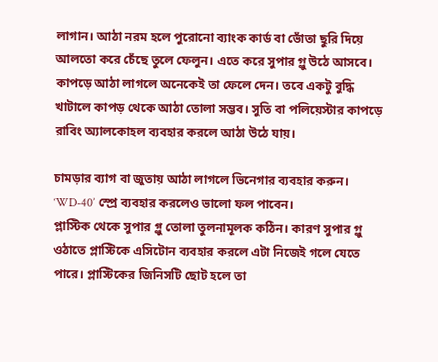লাগান। আঠা নরম হলে পুরোনো ব্যাংক কার্ড বা ভোঁতা ছুরি দিয়ে আলতো করে চেঁছে তুলে ফেলুন। এতে করে সুপার গ্লু উঠে আসবে।
কাপড়ে আঠা লাগলে অনেকেই তা ফেলে দেন। তবে একটু বুদ্ধি খাটালে কাপড় থেকে আঠা তোলা সম্ভব। সুতি বা পলিয়েস্টার কাপড়ে রাবিং অ্যালকোহল ব্যবহার করলে আঠা উঠে যায়।

চামড়ার ব্যাগ বা জুতায় আঠা লাগলে ভিনেগার ব্যবহার করুন। ‘WD-40’ স্প্রে ব্যবহার করলেও ভালো ফল পাবেন।
প্লাস্টিক থেকে সুপার গ্লু তোলা তুলনামূলক কঠিন। কারণ সুপার গ্লু ওঠাতে প্লাস্টিকে এসিটোন ব্যবহার করলে এটা নিজেই গলে যেতে পারে। প্লাস্টিকের জিনিসটি ছোট হলে তা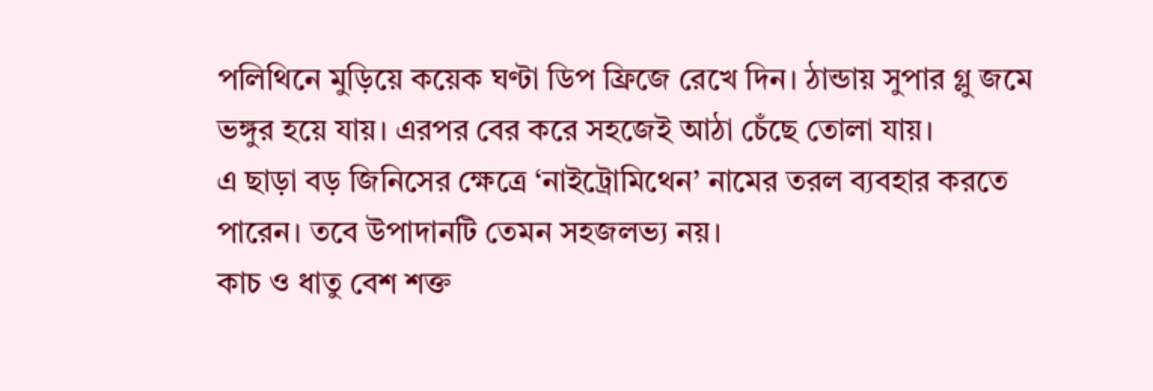পলিথিনে মুড়িয়ে কয়েক ঘণ্টা ডিপ ফ্রিজে রেখে দিন। ঠান্ডায় সুপার গ্লু জমে ভঙ্গুর হয়ে যায়। এরপর বের করে সহজেই আঠা চেঁছে তোলা যায়।
এ ছাড়া বড় জিনিসের ক্ষেত্রে ‘নাইট্রোমিথেন’ নামের তরল ব্যবহার করতে পারেন। তবে উপাদানটি তেমন সহজলভ্য নয়।
কাচ ও ধাতু বেশ শক্ত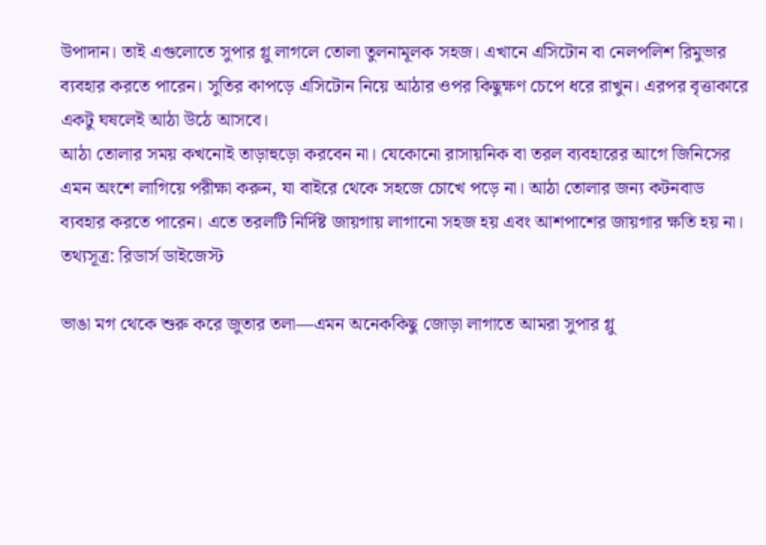উপাদান। তাই এগুলোতে সুপার গ্লু লাগলে তোলা তুলনামূলক সহজ। এখানে এসিটোন বা নেলপলিশ রিমুভার ব্যবহার করতে পারেন। সুতির কাপড়ে এসিটোন নিয়ে আঠার ওপর কিছুক্ষণ চেপে ধরে রাখুন। এরপর বৃত্তাকারে একটু ঘষলেই আঠা উঠে আসবে।
আঠা তোলার সময় কখনোই তাড়াহুড়ো করবেন না। যেকোনো রাসায়নিক বা তরল ব্যবহারের আগে জিনিসের এমন অংশে লাগিয়ে পরীক্ষা করুন, যা বাইরে থেকে সহজে চোখে পড়ে না। আঠা তোলার জন্য কটনবাড ব্যবহার করতে পারেন। এতে তরলটি নির্দিষ্ট জায়গায় লাগানো সহজ হয় এবং আশপাশের জায়গার ক্ষতি হয় না।
তথ্যসূত্র: রিডার্স ডাইজেস্ট

ভাঙা মগ থেকে শুরু করে জুতার তলা—এমন অনেককিছু জোড়া লাগাতে আমরা সুপার গ্লু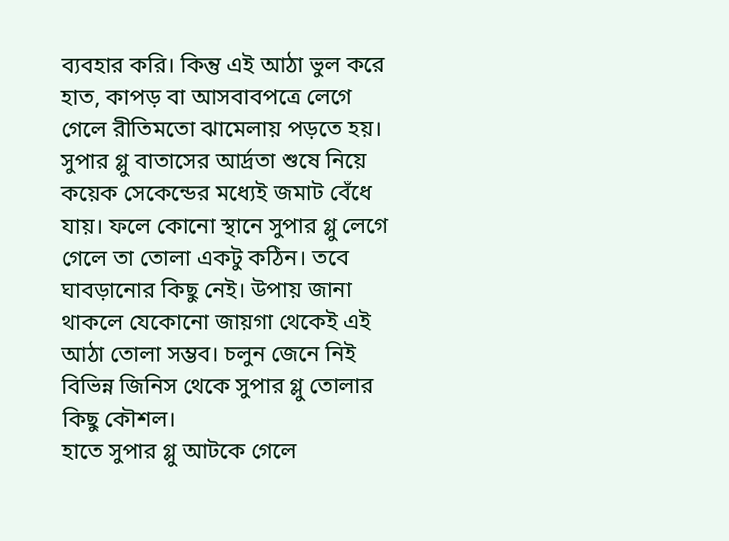ব্যবহার করি। কিন্তু এই আঠা ভুল করে হাত, কাপড় বা আসবাবপত্রে লেগে গেলে রীতিমতো ঝামেলায় পড়তে হয়।
সুপার গ্লু বাতাসের আর্দ্রতা শুষে নিয়ে কয়েক সেকেন্ডের মধ্যেই জমাট বেঁধে যায়। ফলে কোনো স্থানে সুপার গ্লু লেগে গেলে তা তোলা একটু কঠিন। তবে ঘাবড়ানোর কিছু নেই। উপায় জানা থাকলে যেকোনো জায়গা থেকেই এই আঠা তোলা সম্ভব। চলুন জেনে নিই বিভিন্ন জিনিস থেকে সুপার গ্লু তোলার কিছু কৌশল।
হাতে সুপার গ্লু আটকে গেলে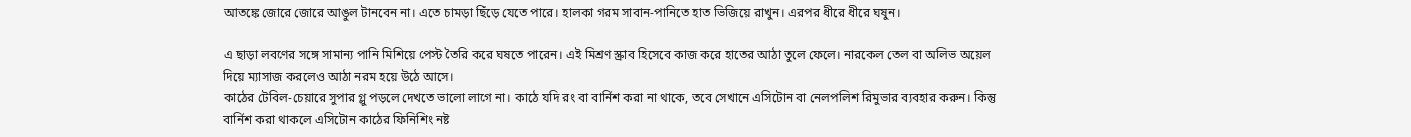আতঙ্কে জোরে জোরে আঙুল টানবেন না। এতে চামড়া ছিঁড়ে যেতে পারে। হালকা গরম সাবান-পানিতে হাত ভিজিয়ে রাখুন। এরপর ধীরে ধীরে ঘষুন।

এ ছাড়া লবণের সঙ্গে সামান্য পানি মিশিয়ে পেস্ট তৈরি করে ঘষতে পারেন। এই মিশ্রণ স্ক্রাব হিসেবে কাজ করে হাতের আঠা তুলে ফেলে। নারকেল তেল বা অলিভ অয়েল দিয়ে ম্যাসাজ করলেও আঠা নরম হয়ে উঠে আসে।
কাঠের টেবিল-চেয়ারে সুপার গ্লু পড়লে দেখতে ভালো লাগে না। কাঠে যদি রং বা বার্নিশ করা না থাকে, তবে সেখানে এসিটোন বা নেলপলিশ রিমুভার ব্যবহার করুন। কিন্তু বার্নিশ করা থাকলে এসিটোন কাঠের ফিনিশিং নষ্ট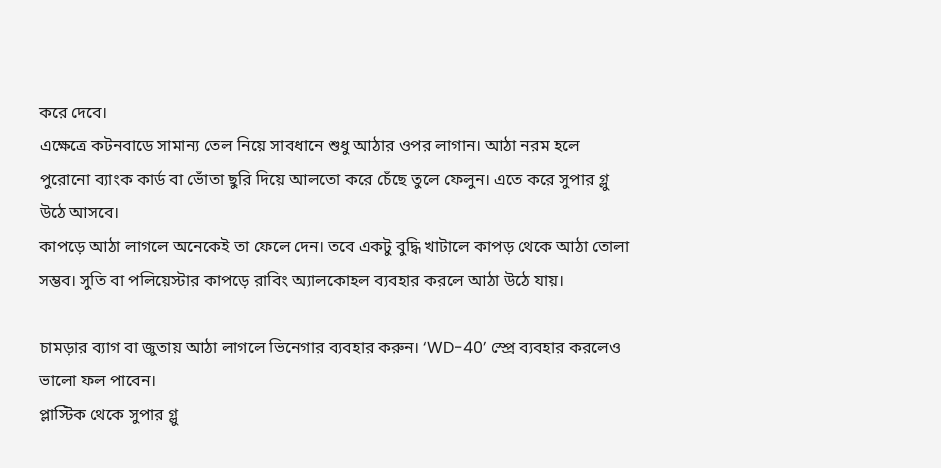করে দেবে।
এক্ষেত্রে কটনবাডে সামান্য তেল নিয়ে সাবধানে শুধু আঠার ওপর লাগান। আঠা নরম হলে পুরোনো ব্যাংক কার্ড বা ভোঁতা ছুরি দিয়ে আলতো করে চেঁছে তুলে ফেলুন। এতে করে সুপার গ্লু উঠে আসবে।
কাপড়ে আঠা লাগলে অনেকেই তা ফেলে দেন। তবে একটু বুদ্ধি খাটালে কাপড় থেকে আঠা তোলা সম্ভব। সুতি বা পলিয়েস্টার কাপড়ে রাবিং অ্যালকোহল ব্যবহার করলে আঠা উঠে যায়।

চামড়ার ব্যাগ বা জুতায় আঠা লাগলে ভিনেগার ব্যবহার করুন। ‘WD-40’ স্প্রে ব্যবহার করলেও ভালো ফল পাবেন।
প্লাস্টিক থেকে সুপার গ্লু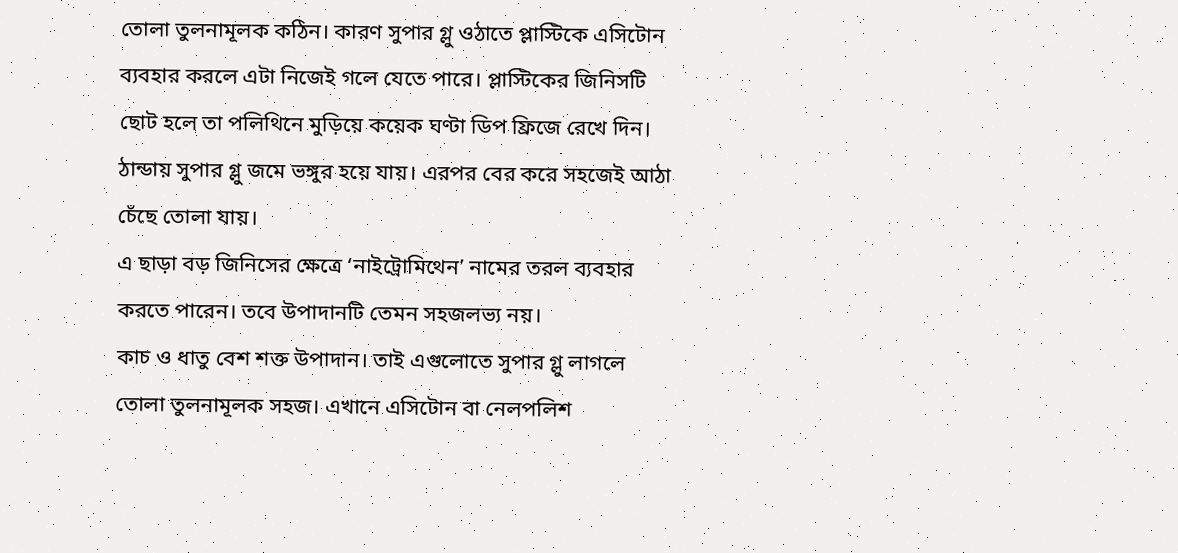তোলা তুলনামূলক কঠিন। কারণ সুপার গ্লু ওঠাতে প্লাস্টিকে এসিটোন ব্যবহার করলে এটা নিজেই গলে যেতে পারে। প্লাস্টিকের জিনিসটি ছোট হলে তা পলিথিনে মুড়িয়ে কয়েক ঘণ্টা ডিপ ফ্রিজে রেখে দিন। ঠান্ডায় সুপার গ্লু জমে ভঙ্গুর হয়ে যায়। এরপর বের করে সহজেই আঠা চেঁছে তোলা যায়।
এ ছাড়া বড় জিনিসের ক্ষেত্রে ‘নাইট্রোমিথেন’ নামের তরল ব্যবহার করতে পারেন। তবে উপাদানটি তেমন সহজলভ্য নয়।
কাচ ও ধাতু বেশ শক্ত উপাদান। তাই এগুলোতে সুপার গ্লু লাগলে তোলা তুলনামূলক সহজ। এখানে এসিটোন বা নেলপলিশ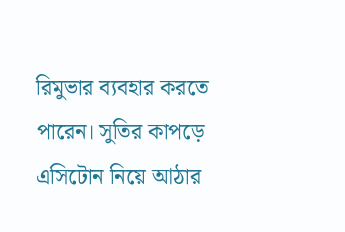রিমুভার ব্যবহার করতে পারেন। সুতির কাপড়ে এসিটোন নিয়ে আঠার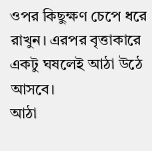ওপর কিছুক্ষণ চেপে ধরে রাখুন। এরপর বৃত্তাকারে একটু ঘষলেই আঠা উঠে আসবে।
আঠা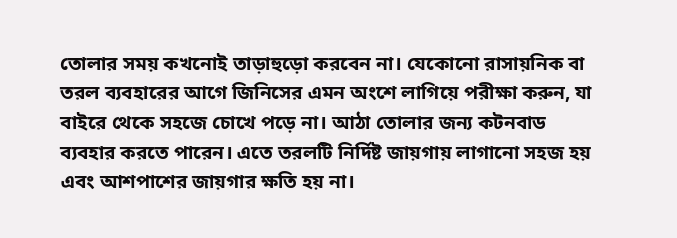তোলার সময় কখনোই তাড়াহুড়ো করবেন না। যেকোনো রাসায়নিক বা তরল ব্যবহারের আগে জিনিসের এমন অংশে লাগিয়ে পরীক্ষা করুন, যা বাইরে থেকে সহজে চোখে পড়ে না। আঠা তোলার জন্য কটনবাড ব্যবহার করতে পারেন। এতে তরলটি নির্দিষ্ট জায়গায় লাগানো সহজ হয় এবং আশপাশের জায়গার ক্ষতি হয় না।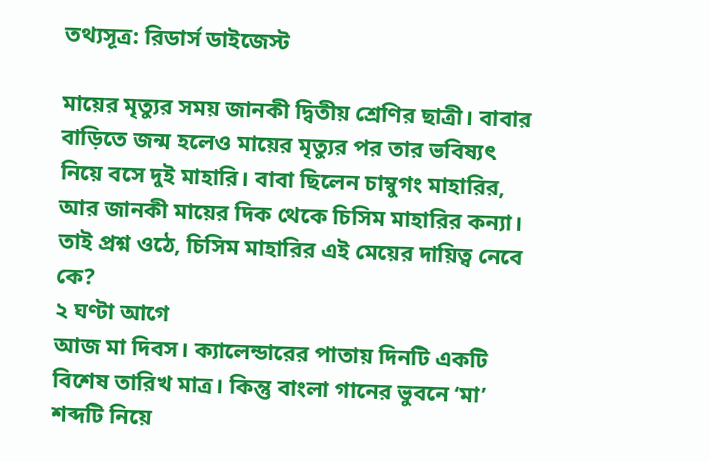তথ্যসূত্র: রিডার্স ডাইজেস্ট

মায়ের মৃত্যুর সময় জানকী দ্বিতীয় শ্রেণির ছাত্রী। বাবার বাড়িতে জন্ম হলেও মায়ের মৃত্যুর পর তার ভবিষ্যৎ নিয়ে বসে দুই মাহারি। বাবা ছিলেন চাম্বুগং মাহারির, আর জানকী মায়ের দিক থেকে চিসিম মাহারির কন্যা। তাই প্রশ্ন ওঠে, চিসিম মাহারির এই মেয়ের দায়িত্ব নেবে কে?
২ ঘণ্টা আগে
আজ মা দিবস। ক্যালেন্ডারের পাতায় দিনটি একটি বিশেষ তারিখ মাত্র। কিন্তু বাংলা গানের ভুবনে ‘মা’ শব্দটি নিয়ে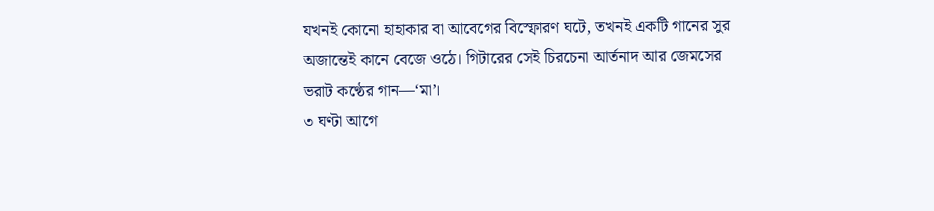যখনই কোনো হাহাকার বা আবেগের বিস্ফোরণ ঘটে, তখনই একটি গানের সুর অজান্তেই কানে বেজে ওঠে। গিটারের সেই চিরচেনা আর্তনাদ আর জেমসের ভরাট কণ্ঠের গান—‘মা’।
৩ ঘণ্টা আগে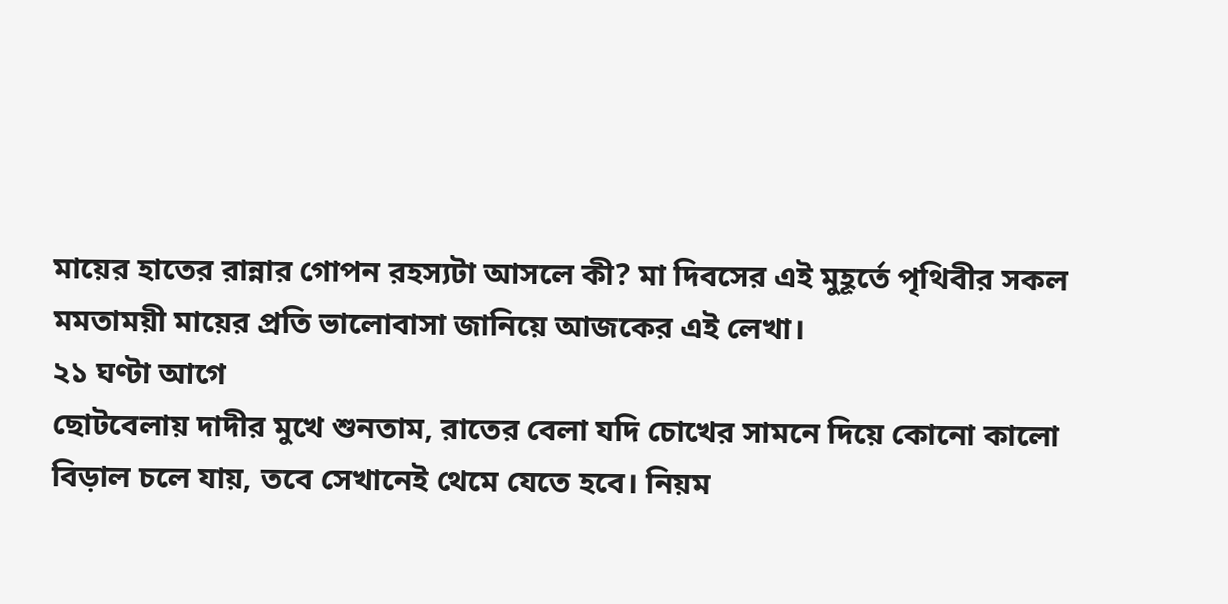মায়ের হাতের রান্নার গোপন রহস্যটা আসলে কী? মা দিবসের এই মুহূর্তে পৃথিবীর সকল মমতাময়ী মায়ের প্রতি ভালোবাসা জানিয়ে আজকের এই লেখা।
২১ ঘণ্টা আগে
ছোটবেলায় দাদীর মুখে শুনতাম, রাতের বেলা যদি চোখের সামনে দিয়ে কোনো কালো বিড়াল চলে যায়, তবে সেখানেই থেমে যেতে হবে। নিয়ম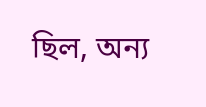ছিল, অন্য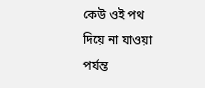কেউ ওই পথ দিয়ে না যাওয়া পর্যন্ত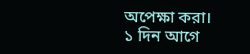অপেক্ষা করা।
১ দিন আগে